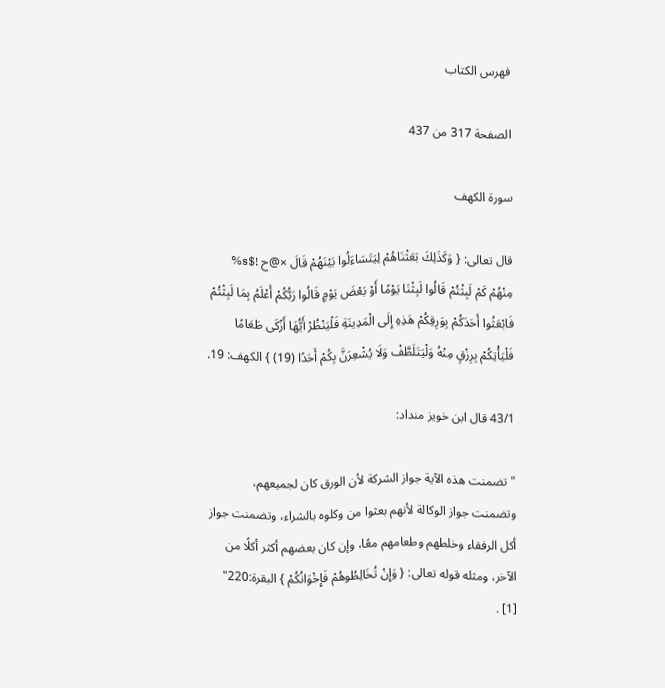فهرس الكتاب

الصفحة 317 من 437

سورة الكهف

قال تعالى: { وَكَذَلِكَ بَعَثْنَاهُمْ لِيَتَسَاءَلُوا بَيْنَهُمْ قَالَ ×@ح !$s% مِنْهُمْ كَمْ لَبِثْتُمْ قَالُوا لَبِثْنَا يَوْمًا أَوْ بَعْضَ يَوْمٍ قَالُوا رَبُّكُمْ أَعْلَمُ بِمَا لَبِثْتُمْ فَابْعَثُوا أَحَدَكُمْ بِوَرِقِكُمْ هَذِهِ إِلَى الْمَدِينَةِ فَلْيَنْظُرْ أَيُّهَا أَزْكَى طَعَامًا فَلْيَأْتِكُمْ بِرِزْقٍ مِنْهُ وَلْيَتَلَطَّفْ وَلَا يُشْعِرَنَّ بِكُمْ أَحَدًا (19) } الكهف: 19.

43/1 قال ابن خويز منداد:

"تضمنت هذه الآية جواز الشركة لأن الورق كان لجميعهم، وتضمنت جواز الوكالة لأنهم بعثوا من وكلوه بالشراء، وتضمنت جواز أكل الرفقاء وخلطهم وطعامهم معًا، وإن كان بعضهم أكثر أكلًا من الآخر، ومثله قوله تعالى: { وَإِنْ تُخَالِطُوهُمْ فَإِخْوَانُكُمْ } البقرة:220" [1] .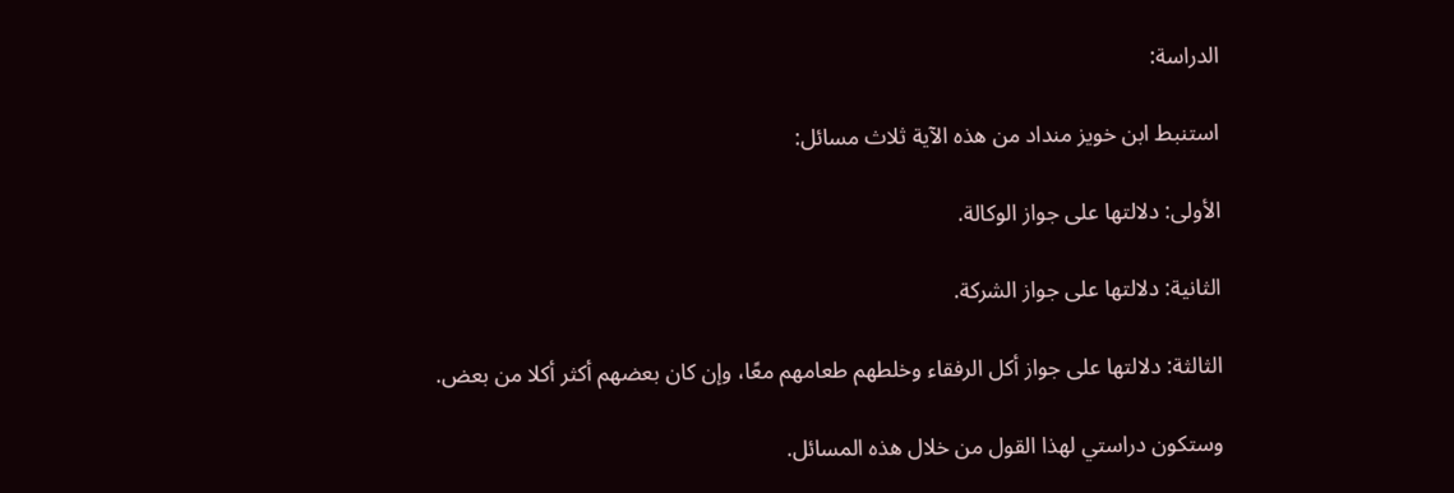الدراسة:

استنبط ابن خويز منداد من هذه الآية ثلاث مسائل:

الأولى: دلالتها على جواز الوكالة.

الثانية: دلالتها على جواز الشركة.

الثالثة: دلالتها على جواز أكل الرفقاء وخلطهم طعامهم معًا، وإن كان بعضهم أكثر أكلا من بعض.

وستكون دراستي لهذا القول من خلال هذه المسائل.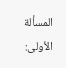المسألة الأولى: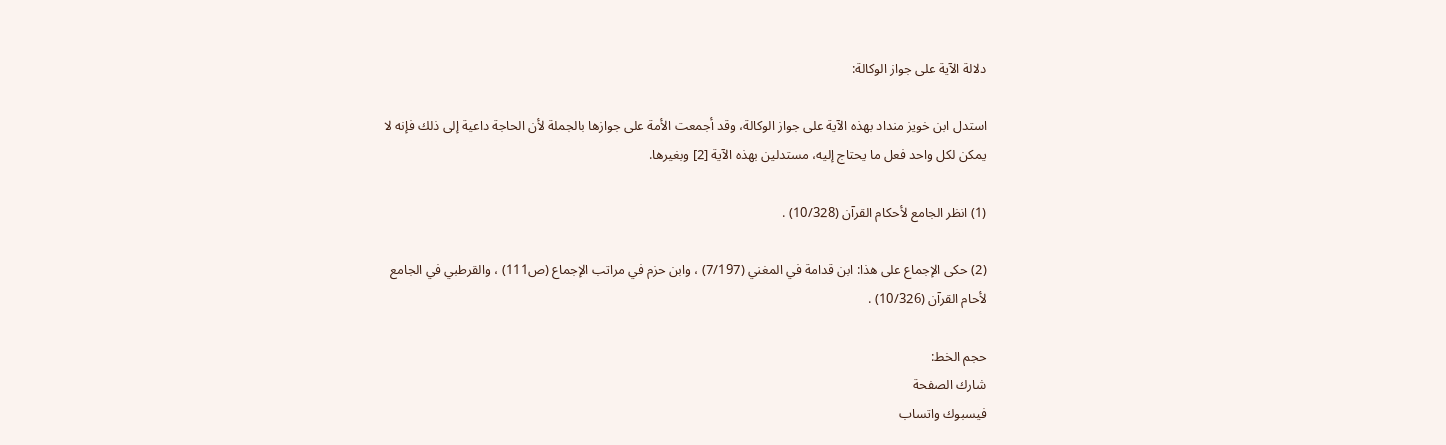دلالة الآية على جواز الوكالة:

استدل ابن خويز منداد بهذه الآية على جواز الوكالة، وقد أجمعت الأمة على جوازها بالجملة لأن الحاجة داعية إلى ذلك فإنه لا يمكن لكل واحد فعل ما يحتاج إليه، مستدلين بهذه الآية [2] وبغيرها.

(1) انظر الجامع لأحكام القرآن (10/328) .

(2) حكى الإجماع على هذا: ابن قدامة في المغني (7/197) ، وابن حزم في مراتب الإجماع (ص111) ، والقرطبي في الجامع لأحام القرآن (10/326) .

حجم الخط:
شارك الصفحة
فيسبوك واتساب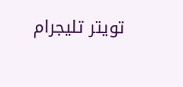تويتر تليجرام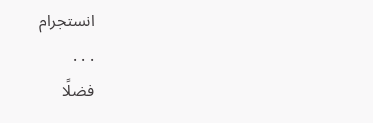انستجرام
. . .
فضلًا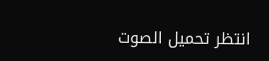انتظر تحميل الصوت